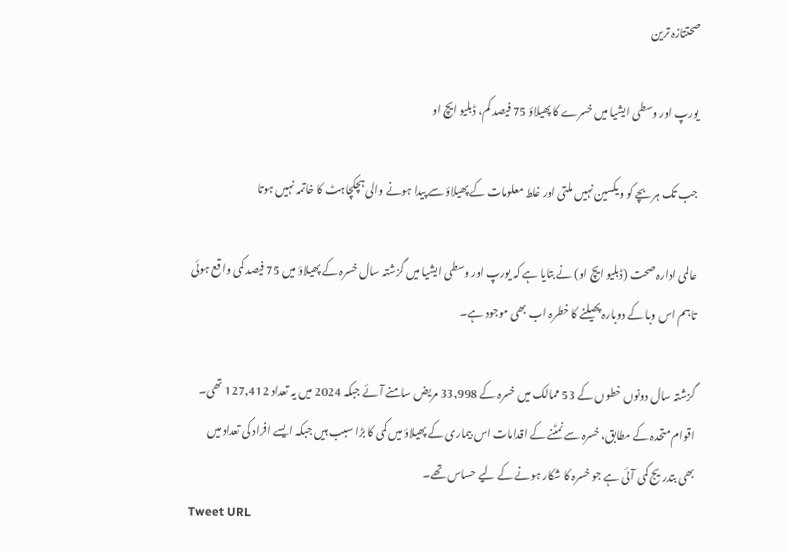صحتتازہ ترین

یورپ اور وسطی ایشیا میں خسرے کا پھیلاؤ 75 فیصد کم، ڈبلیو ایچ او

جب تک ہر بچے کو ویکسین نہیں ملتی اور غلط معلومات کے پھیلاؤ سے پیدا ہونے والی ہچکچاہٹ کا خاتمہ نہیں ہوتا

عالمی ادارہ صحت (ڈبلیو ایچ او) نے بتایا ہے کہ یورپ اور وسطی ایشیا میں گزشتہ سال خسرہ کے پھیلاؤ میں 75 فیصد کمی واقع ہوئی تاہم اس وبا کے دوبارہ پھیلنے کا خطرہ اب بھی موجود ہے۔

گزشتہ سال دونوں خطوں کے 53 ممالک میں خسرہ کے 33,998 مریض سامنے آئے جبکہ 2024 میں یہ تعداد 127,412 تھی۔ اقوام متحدہ کے مطابق، خسرہ سے نمٹنے کے اقدامات اس بیماری کے پھیلاؤ میں کمی کا بڑا سبب ہیں جبکہ ایسے افراد کی تعداد میں بھی بتدریج کمی آئی ہے جو خسرہ کا شکار ہونے کے لیے حساس تھے۔
Tweet URL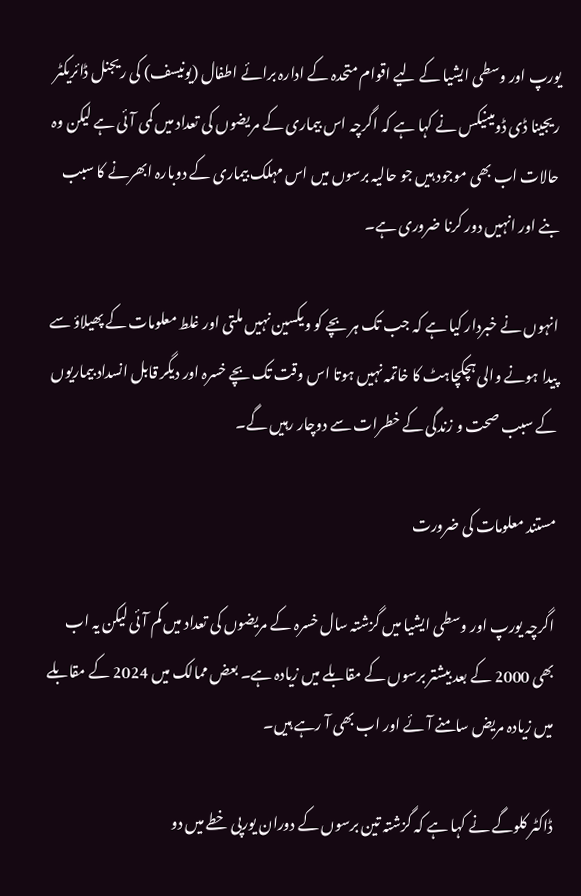یورپ اور وسطی ایشیا کے لیے اقوام متحدہ کے ادارہ برائے اطفال (یونیسف) کی ریجنل ڈائریکٹر ریجینا ڈی ڈومینیکس نے کہا ہے کہ اگرچہ اس بیماری کے مریضوں کی تعداد میں کمی آئی ہے لیکن وہ حالات اب بھی موجود ہیں جو حالیہ برسوں میں اس مہلک بیماری کے دوبارہ ابھرنے کا سبب بنے اور انہیں دور کرنا ضروری ہے۔

انہوں نے خبردار کیا ہے کہ جب تک ہر بچے کو ویکسین نہیں ملتی اور غلط معلومات کے پھیلاؤ سے پیدا ہونے والی ہچکچاہٹ کا خاتمہ نہیں ہوتا اس وقت تک بچے خسرہ اور دیگر قابل انسداد بیماریوں کے سبب صحت و زندگی کے خطرات سے دوچار رہیں گے۔

مستند معلومات کی ضرورت

اگرچہ یورپ اور وسطی ایشیا میں گزشتہ سال خسرہ کے مریضوں کی تعداد میں کم آئی لیکن یہ اب بھی 2000 کے بعد بیشتر برسوں کے مقابلے میں زیادہ ہے۔ بعض ممالک میں 2024 کے مقابلے میں زیادہ مریض سامنے آئے اور اب بھی آ رہے ہیں۔

ڈاکٹر کلوگے نے کہا ہے کہ گزشتہ تین برسوں کے دوران یورپی خطے میں دو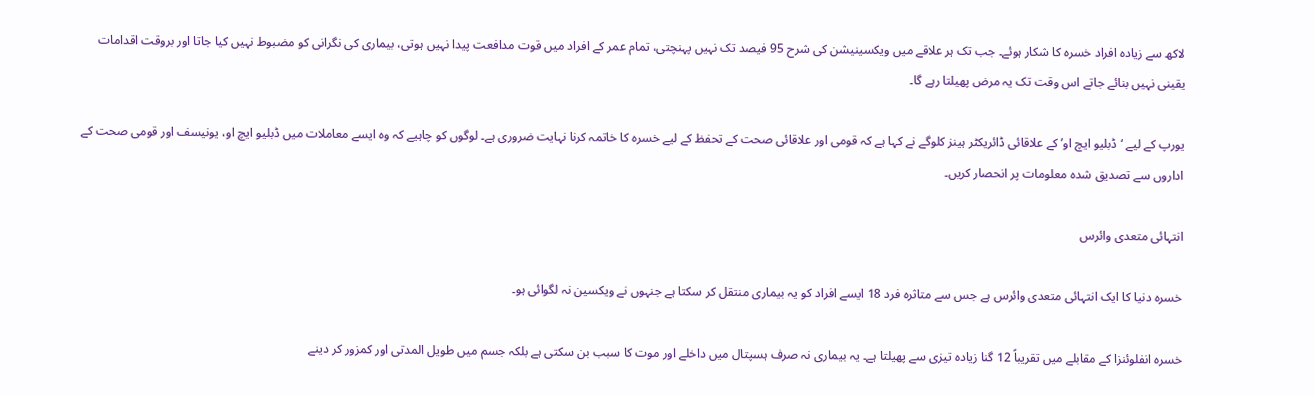لاکھ سے زیادہ افراد خسرہ کا شکار ہوئے۔ جب تک ہر علاقے میں ویکسینیشن کی شرح 95 فیصد تک نہیں پہنچتی، تمام عمر کے افراد میں قوت مدافعت پیدا نہیں ہوتی، بیماری کی نگرانی کو مضبوط نہیں کیا جاتا اور بروقت اقدامات یقینی نہیں بنائے جاتے اس وقت تک یہ مرض پھیلتا رہے گا۔

یورپ کے لیے ‘ڈبلیو ایچ او’ کے علاقائی ڈائریکٹر ہینز کلوگے نے کہا ہے کہ قومی اور علاقائی صحت کے تحفظ کے لیے خسرہ کا خاتمہ کرنا نہایت ضروری ہے۔ لوگوں کو چاہیے کہ وہ ایسے معاملات میں ڈبلیو ایچ او، یونیسف اور قومی صحت کے اداروں سے تصدیق شدہ معلومات پر انحصار کریں۔

انتہائی متعدی وائرس

خسرہ دنیا کا ایک انتہائی متعدی وائرس ہے جس سے متاثرہ فرد 18 ایسے افراد کو یہ بیماری منتقل کر سکتا ہے جنہوں نے ویکسین نہ لگوائی ہو۔

خسرہ انفلوئنزا کے مقابلے میں تقریباً 12 گنا زیادہ تیزی سے پھیلتا ہے۔ یہ بیماری نہ صرف ہسپتال میں داخلے اور موت کا سبب بن سکتی ہے بلکہ جسم میں طویل المدتی اور کمزور کر دینے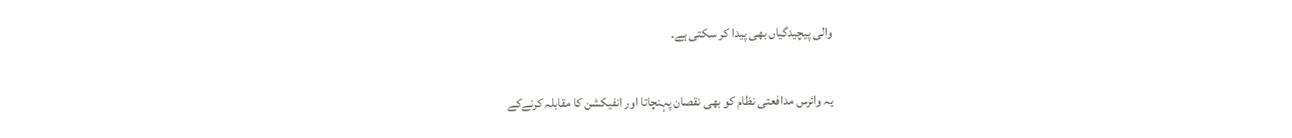والی پیچیدگیاں بھی پیدا کر سکتی ہے۔

یہ وائرس مدافعتی نظام کو بھی نقصان پہنچاتا اور انفیکشن کا مقابلہ کرنےکے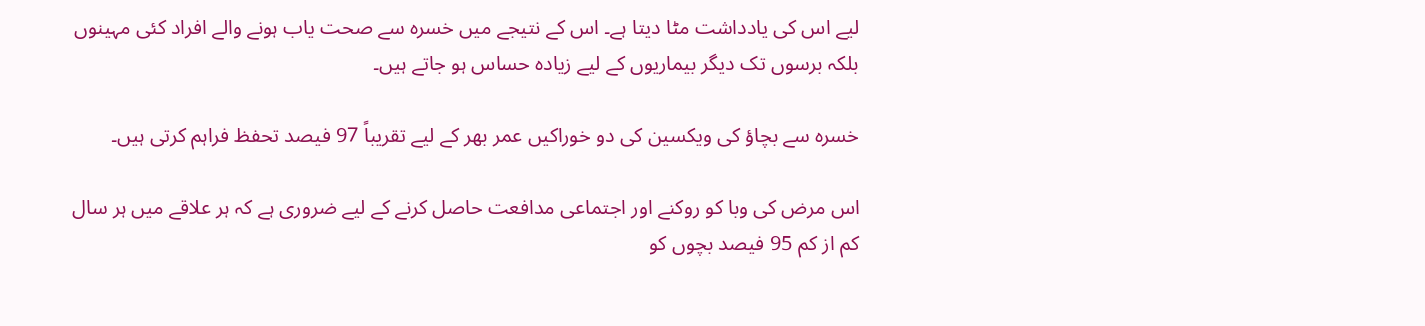لیے اس کی یادداشت مٹا دیتا ہے۔ اس کے نتیجے میں خسرہ سے صحت یاب ہونے والے افراد کئی مہینوں بلکہ برسوں تک دیگر بیماریوں کے لیے زیادہ حساس ہو جاتے ہیں۔

خسرہ سے بچاؤ کی ویکسین کی دو خوراکیں عمر بھر کے لیے تقریباً 97 فیصد تحفظ فراہم کرتی ہیں۔

اس مرض کی وبا کو روکنے اور اجتماعی مدافعت حاصل کرنے کے لیے ضروری ہے کہ ہر علاقے میں ہر سال کم از کم 95 فیصد بچوں کو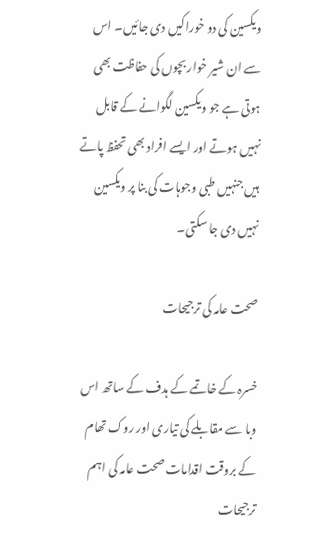ویکسین کی دو خوراکیں دی جائیں۔ اس سے ان شیر خوار بچوں کی حفاظت بھی ہوتی ہے جو ویکسین لگوانے کے قابل نہیں ہوتے اور ایسے افراد بھی تحفظ پاتے ہیں جنہیں طبی وجوہات کی بنا پر ویکسین نہیں دی جا سکتی۔

صحت عامہ کی ترجیحات

خسرہ کے خاتمے کے ہدف کے ساتھ اس وبا سے مقابلے کی تیاری اور روک تھام کے بروقت اقدامات صحت عامہ کی اہم ترجیحات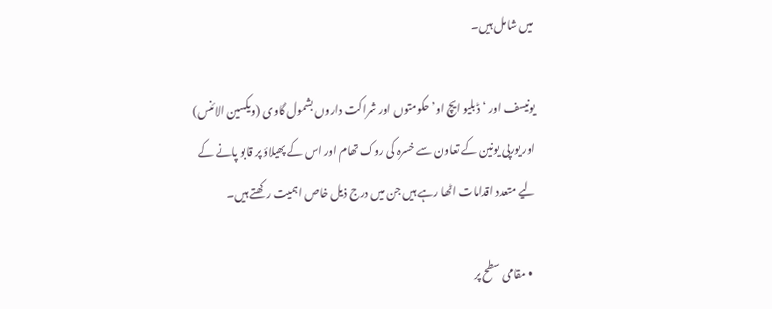میں شامل ہیں۔

یونیسف اور ‘ڈبلیو ایچ او’ حکومتوں اور شراکت داروں بشمول گاوی (ویکسین الائنس) اور یورپی یونین کے تعاون سے خسرہ کی روک تھام اور اس کے پھیلاؤ پر قابو پانے کے لیے متعدد اقدامات اٹھا رہے ہیں جن میں درج ذیل خاص اہمیت رکھتے ہیں۔

  • مقامی سطح پر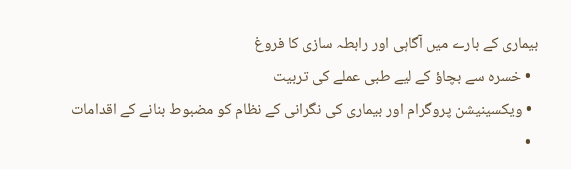بیماری کے بارے میں آگاہی اور رابطہ سازی کا فروغ
  • خسرہ سے بچاؤ کے لیے طبی عملے کی تربیت
  • ویکسینیشن پروگرام اور بیماری کی نگرانی کے نظام کو مضبوط بنانے کے اقدامات
  •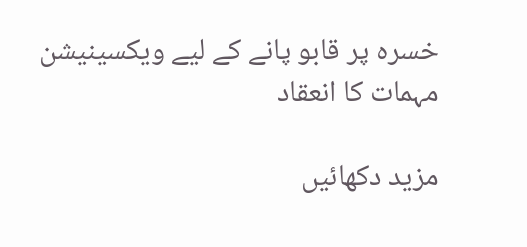خسرہ پر قابو پانے کے لیے ویکسینیشن مہمات کا انعقاد

مزید دکھائیں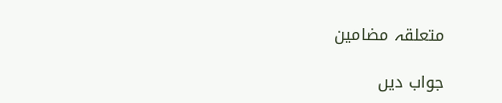متعلقہ مضامین

جواب دیں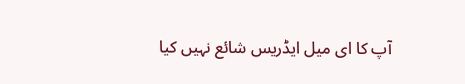آپ کا ای میل ایڈریس شائع نہیں کیا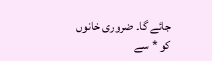جائے گا۔ ضروری خانوں کو * سے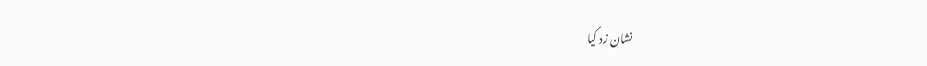نشان زد کیا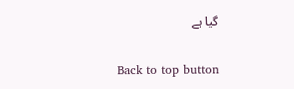گیا ہے

Back to top button